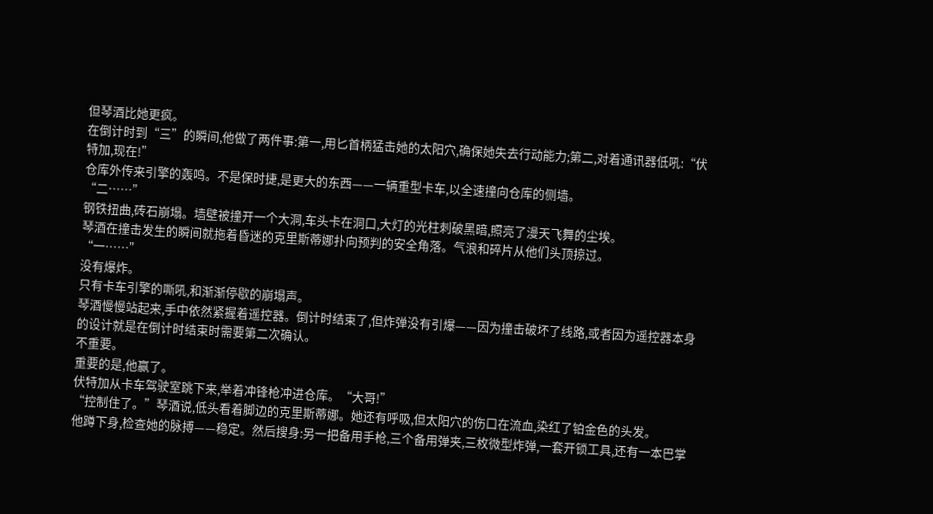但琴酒比她更疯。
在倒计时到“三”的瞬间,他做了两件事:第一,用匕首柄猛击她的太阳穴,确保她失去行动能力;第二,对着通讯器低吼:“伏特加,现在!”
仓库外传来引擎的轰鸣。不是保时捷,是更大的东西——一辆重型卡车,以全速撞向仓库的侧墙。
“二……”
钢铁扭曲,砖石崩塌。墙壁被撞开一个大洞,车头卡在洞口,大灯的光柱刺破黑暗,照亮了漫天飞舞的尘埃。
琴酒在撞击发生的瞬间就拖着昏迷的克里斯蒂娜扑向预判的安全角落。气浪和碎片从他们头顶掠过。
“一……”
没有爆炸。
只有卡车引擎的嘶吼,和渐渐停歇的崩塌声。
琴酒慢慢站起来,手中依然紧握着遥控器。倒计时结束了,但炸弹没有引爆——因为撞击破坏了线路,或者因为遥控器本身的设计就是在倒计时结束时需要第二次确认。
不重要。
重要的是,他赢了。
伏特加从卡车驾驶室跳下来,举着冲锋枪冲进仓库。“大哥!”
“控制住了。”琴酒说,低头看着脚边的克里斯蒂娜。她还有呼吸,但太阳穴的伤口在流血,染红了铂金色的头发。
他蹲下身,检查她的脉搏——稳定。然后搜身:另一把备用手枪,三个备用弹夹,三枚微型炸弹,一套开锁工具,还有一本巴掌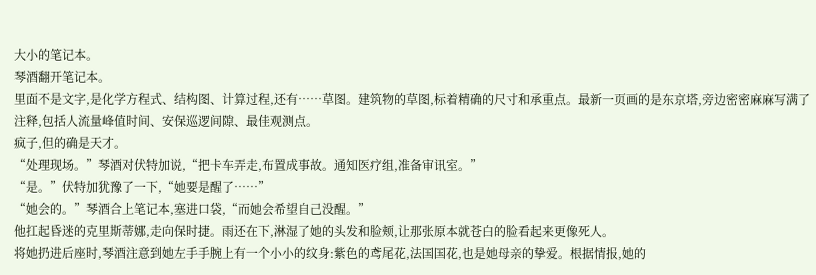大小的笔记本。
琴酒翻开笔记本。
里面不是文字,是化学方程式、结构图、计算过程,还有……草图。建筑物的草图,标着精确的尺寸和承重点。最新一页画的是东京塔,旁边密密麻麻写满了注释,包括人流量峰值时间、安保巡逻间隙、最佳观测点。
疯子,但的确是天才。
“处理现场。”琴酒对伏特加说,“把卡车弄走,布置成事故。通知医疗组,准备审讯室。”
“是。”伏特加犹豫了一下,“她要是醒了……”
“她会的。”琴酒合上笔记本,塞进口袋,“而她会希望自己没醒。”
他扛起昏迷的克里斯蒂娜,走向保时捷。雨还在下,淋湿了她的头发和脸颊,让那张原本就苍白的脸看起来更像死人。
将她扔进后座时,琴酒注意到她左手手腕上有一个小小的纹身:紫色的鸢尾花,法国国花,也是她母亲的挚爱。根据情报,她的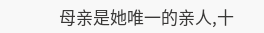母亲是她唯一的亲人,十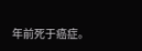年前死于癌症。